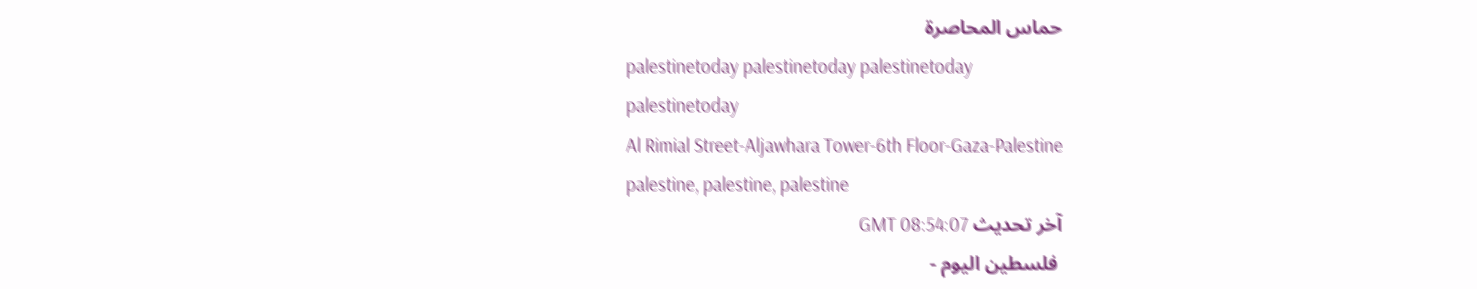حماس المحاصرة
palestinetoday palestinetoday palestinetoday
palestinetoday
Al Rimial Street-Aljawhara Tower-6th Floor-Gaza-Palestine
palestine, palestine, palestine
آخر تحديث GMT 08:54:07
 فلسطين اليوم -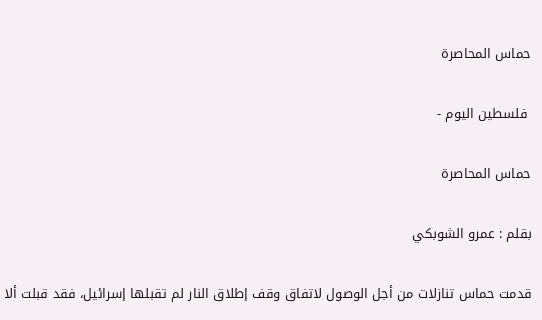حماس المحاصرة

 فلسطين اليوم -

حماس المحاصرة

بقلم : عمرو الشوبكي

قدمت حماس تنازلات من أجل الوصول لاتفاق وقف إطلاق النار لم تقبلها إسرائيل، فقد قبلت ألا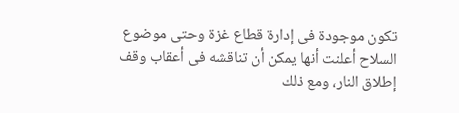تكون موجودة فى إدارة قطاع غزة وحتى موضوع السلاح أعلنت أنها يمكن أن تناقشه فى أعقاب وقف إطلاق النار، ومع ذلك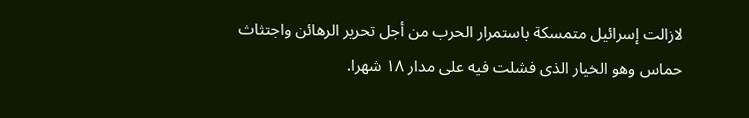لازالت إسرائيل متمسكة باستمرار الحرب من أجل تحرير الرهائن واجتثاث حماس وهو الخيار الذى فشلت فيه على مدار ١٨ شهرا.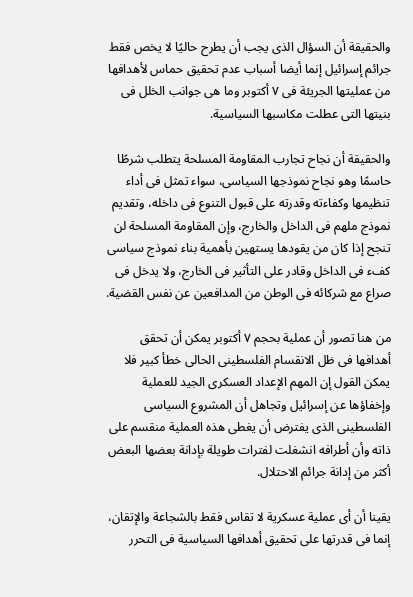والحقيقة أن السؤال الذى يجب أن يطرح حاليًا لا يخص فقط جرائم إسرائيل إنما أيضا أسباب عدم تحقيق حماس لأهدافها من عمليتها الجريئة فى ٧ أكتوبر وما هى جوانب الخلل فى بنيتها التى عطلت مكاسبها السياسية.

والحقيقة أن نجاح تجارب المقاومة المسلحة يتطلب شرطًا حاسمًا وهو نجاح نموذجها السياسى، سواء تمثل فى أداء تنظيمها وكفاءته وقدرته على قبول التنوع فى داخله، وتقديم نموذج ملهم فى الداخل والخارج، وإن المقاومة المسلحة لن تنجح إذا كان من يقودها يستهين بأهمية بناء نموذج سياسى كفء فى الداخل وقادر على التأثير فى الخارج، ولا يدخل فى صراع مع شركائه فى الوطن من المدافعين عن نفس القضية.

من هنا تصور أن عملية بحجم ٧ أكتوبر يمكن أن تحقق أهدافها فى ظل الانقسام الفلسطينى الحالى خطأ كبير فلا يمكن القول إن المهم الإعداد العسكرى الجيد للعملية وإخفاؤها عن إسرائيل وتجاهل أن المشروع السياسى الفلسطينى الذى يفترض أن يغطى هذه العملية منقسم على ذاته وأن أطرافه انشغلت لفترات طويلة بإدانة بعضها البعض أكثر من إدانة جرائم الاحتلال.

يقينا أن أى عملية عسكرية لا تقاس فقط بالشجاعة والإتقان، إنما فى قدرتها على تحقيق أهدافها السياسية فى التحرر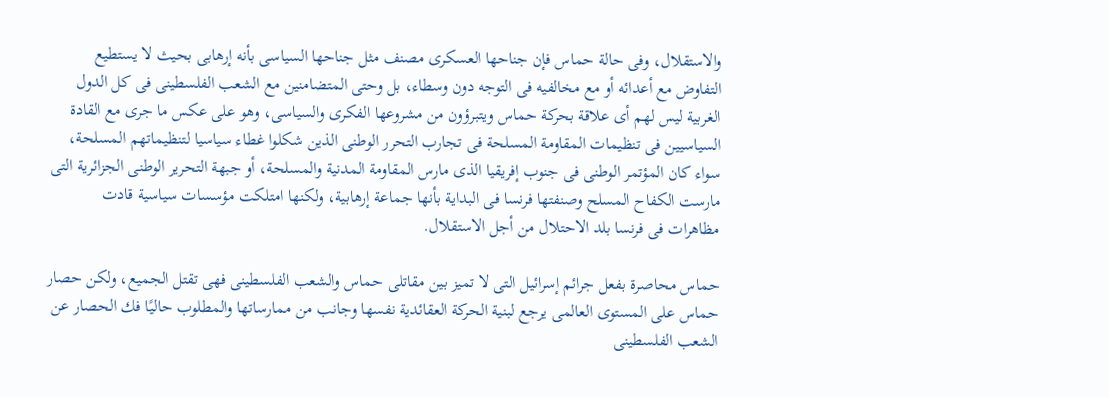والاستقلال، وفى حالة حماس فإن جناحها العسكرى مصنف مثل جناحها السياسى بأنه إرهابى بحيث لا يستطيع التفاوض مع أعدائه أو مع مخالفيه فى التوجه دون وسطاء، بل وحتى المتضامنين مع الشعب الفلسطينى فى كل الدول الغربية ليس لهم أى علاقة بحركة حماس ويتبرؤون من مشروعها الفكرى والسياسى، وهو على عكس ما جرى مع القادة السياسيين فى تنظيمات المقاومة المسلحة فى تجارب التحرر الوطنى الذين شكلوا غطاء سياسيا لتنظيماتهم المسلحة، سواء كان المؤتمر الوطنى فى جنوب إفريقيا الذى مارس المقاومة المدنية والمسلحة، أو جبهة التحرير الوطنى الجزائرية التى مارست الكفاح المسلح وصنفتها فرنسا فى البداية بأنها جماعة إرهابية، ولكنها امتلكت مؤسسات سياسية قادت مظاهرات فى فرنسا بلد الاحتلال من أجل الاستقلال.

حماس محاصرة بفعل جرائم إسرائيل التى لا تميز بين مقاتلى حماس والشعب الفلسطينى فهى تقتل الجميع، ولكن حصار حماس على المستوى العالمى يرجع لبنية الحركة العقائدية نفسها وجانب من ممارساتها والمطلوب حاليًا فك الحصار عن الشعب الفلسطينى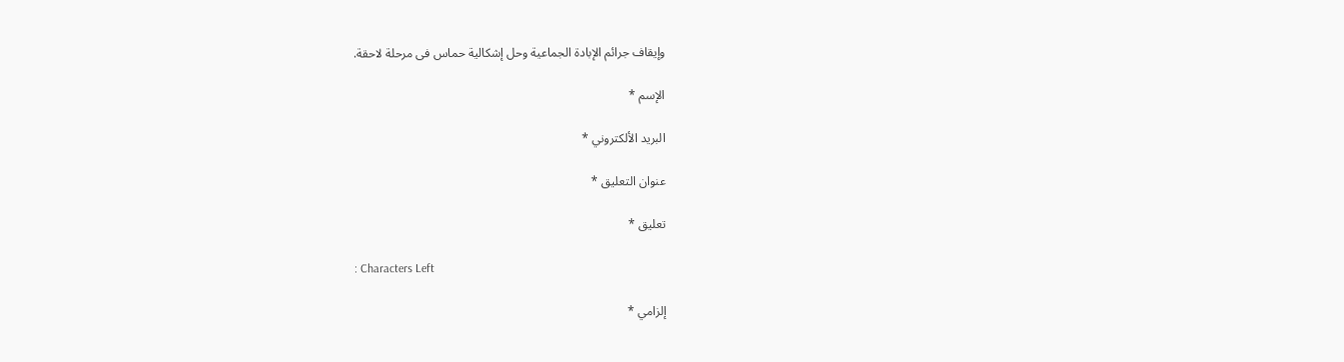وإيقاف جرائم الإبادة الجماعية وحل إشكالية حماس فى مرحلة لاحقة.

الإسم *

البريد الألكتروني *

عنوان التعليق *

تعليق *

: Characters Left

إلزامي *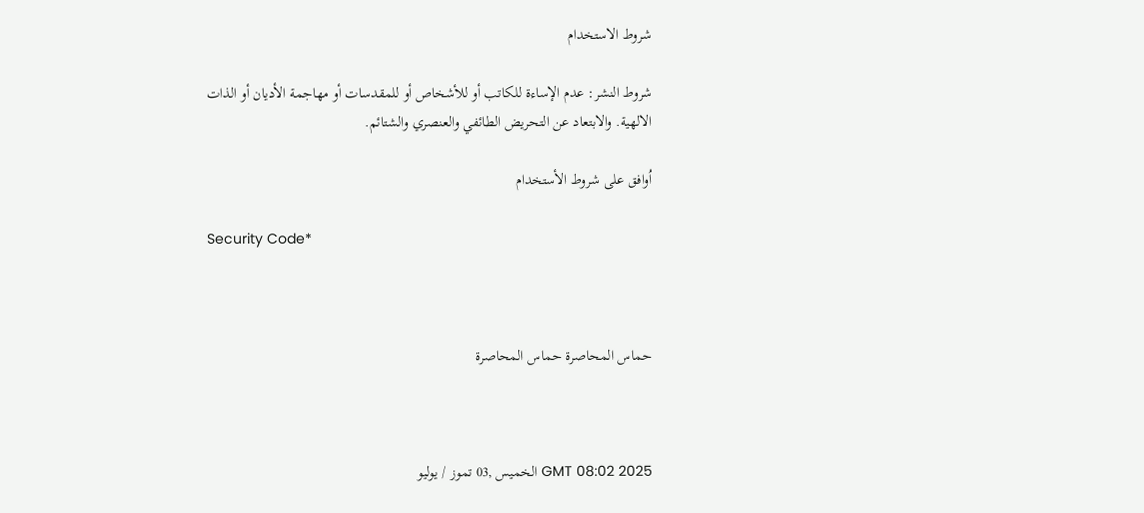شروط الاستخدام

شروط النشر: عدم الإساءة للكاتب أو للأشخاص أو للمقدسات أو مهاجمة الأديان أو الذات الالهية. والابتعاد عن التحريض الطائفي والعنصري والشتائم.

اُوافق على شروط الأستخدام

Security Code*



حماس المحاصرة حماس المحاصرة



GMT 08:02 2025 الخميس ,03 تموز / يوليو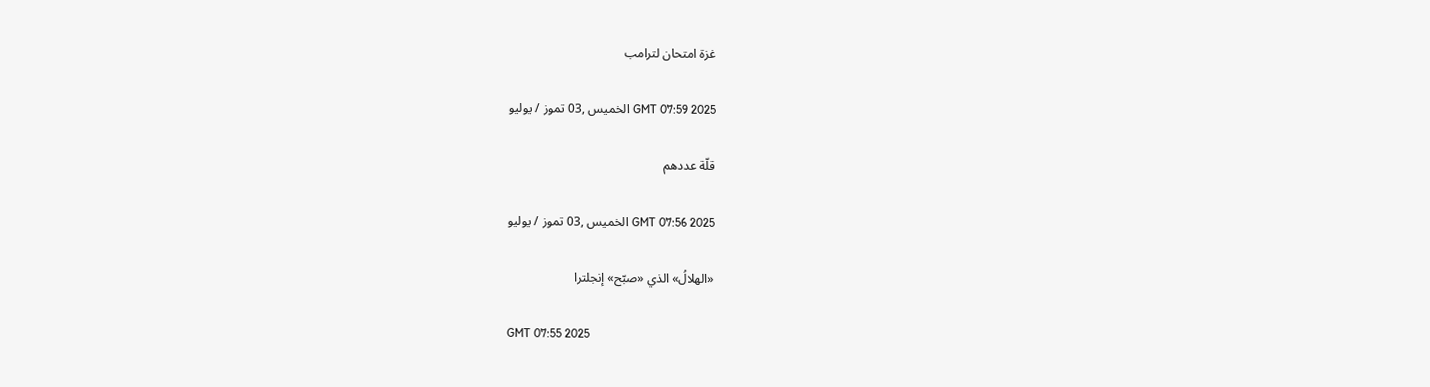غزة امتحان لترامب

GMT 07:59 2025 الخميس ,03 تموز / يوليو

قلّة عددهم

GMT 07:56 2025 الخميس ,03 تموز / يوليو

«الهلالُ» الذي «صبّح» إنجلترا

GMT 07:55 2025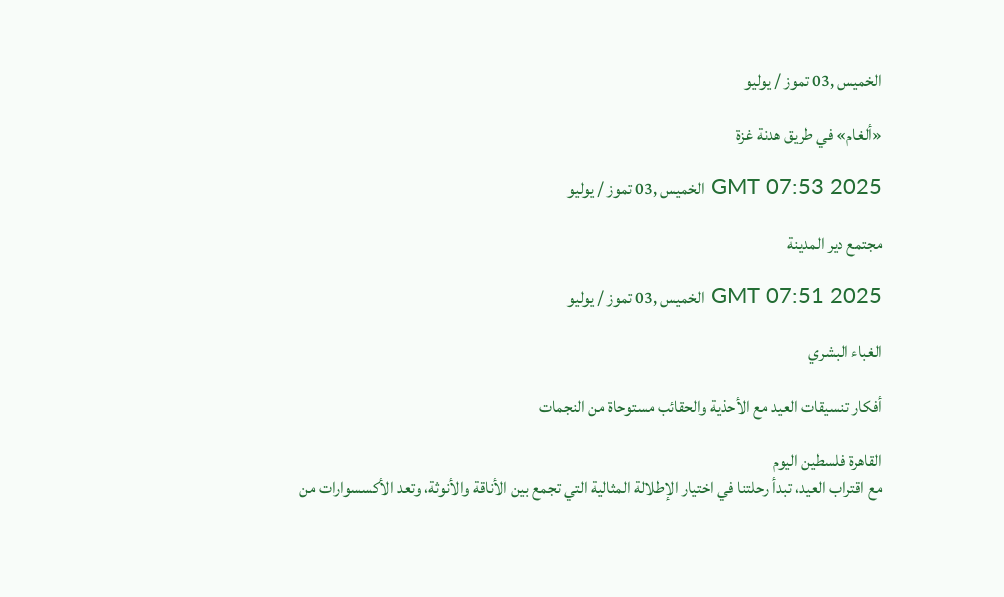الخميس ,03 تموز / يوليو

«ألغام» في طريق هدنة غزة

GMT 07:53 2025 الخميس ,03 تموز / يوليو

مجتمع دير المدينة

GMT 07:51 2025 الخميس ,03 تموز / يوليو

الغباء البشري

أفكار تنسيقات العيد مع الأحذية والحقائب مستوحاة من النجمات

القاهرة فلسطين اليوم
مع اقتراب العيد، تبدأ رحلتنا في اختيار الإطلالة المثالية التي تجمع بين الأناقة والأنوثة، وتعد الأكسسوارات من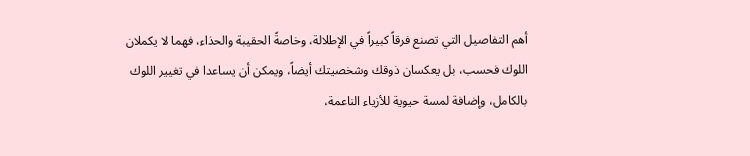أهم التفاصيل التي تصنع فرقاً كبيراً في الإطلالة، وخاصةً الحقيبة والحذاء، فهما لا يكملان اللوك فحسب، بل يعكسان ذوقك وشخصيتك أيضاً، ويمكن أن يساعدا في تغيير اللوك بالكامل، وإضافة لمسة حيوية للأزياء الناعمة،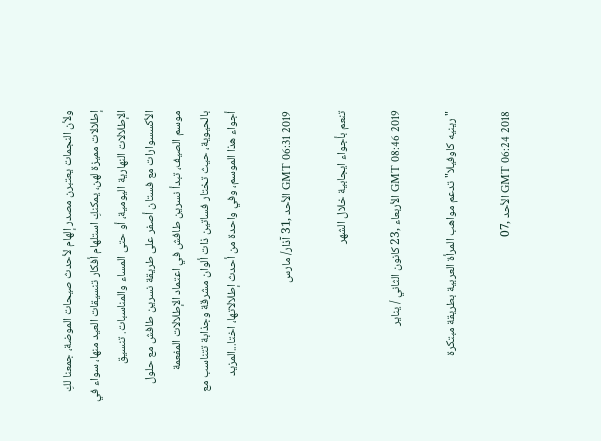ولأن النجمات يعتبرن مصدر إلهام لأحدث صيحات الموضة، جمعنا لكِ إطلالات مميزة لهن، يمكنكِ استلهام أفكار تنسيقات العيد منها، سواء في الإطلالات النهارية اليومية، أو حتى المساء والمناسبات. تنسيق الأكسسوارات مع فستان أصفر على طريقة نسرين طافش مع حلول موسم الصيف، تبدأ نسرين طافش في اعتماد الإطلالات المفعمة بالحيوية، حيث تختار فساتين ذات ألوان مشرقة وجذابة تتناسب مع أجواء هذا الموسم، وفي واحدة من أحدث إطلالاتها، اختا...المزيد

GMT 06:31 2019 الأحد ,31 آذار/ مارس

تنعم بأجواء ايجابية خلال الشهر

GMT 08:46 2019 الأربعاء ,23 كانون الثاني / يناير

"رينيه كاوفيلا" تدعم مواهب المرأة العربية بطريقة مبتكرة

GMT 06:24 2018 الأحد ,07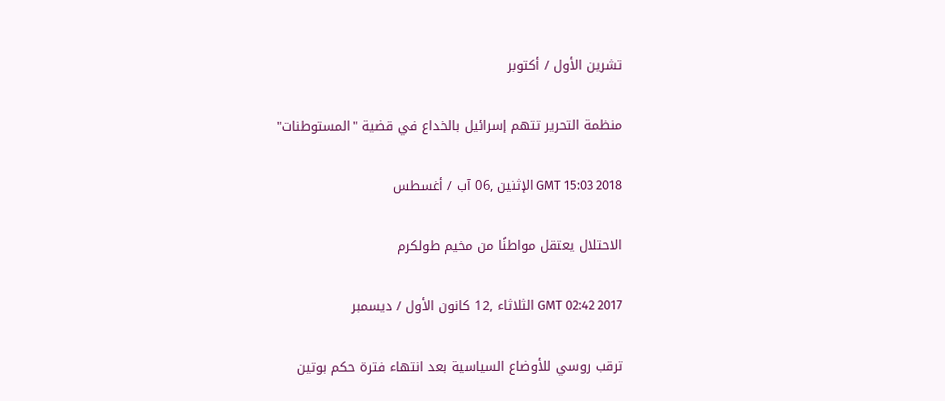تشرين الأول / أكتوبر

منظمة التحرير تتهم إسرائيل بالخداع في قضية "المستوطنات"

GMT 15:03 2018 الإثنين ,06 آب / أغسطس

الاحتلال يعتقل مواطنًا من مخيم طولكرم

GMT 02:42 2017 الثلاثاء ,12 كانون الأول / ديسمبر

ترقب روسي للأوضاع السياسية بعد انتهاء فترة حكم بوتين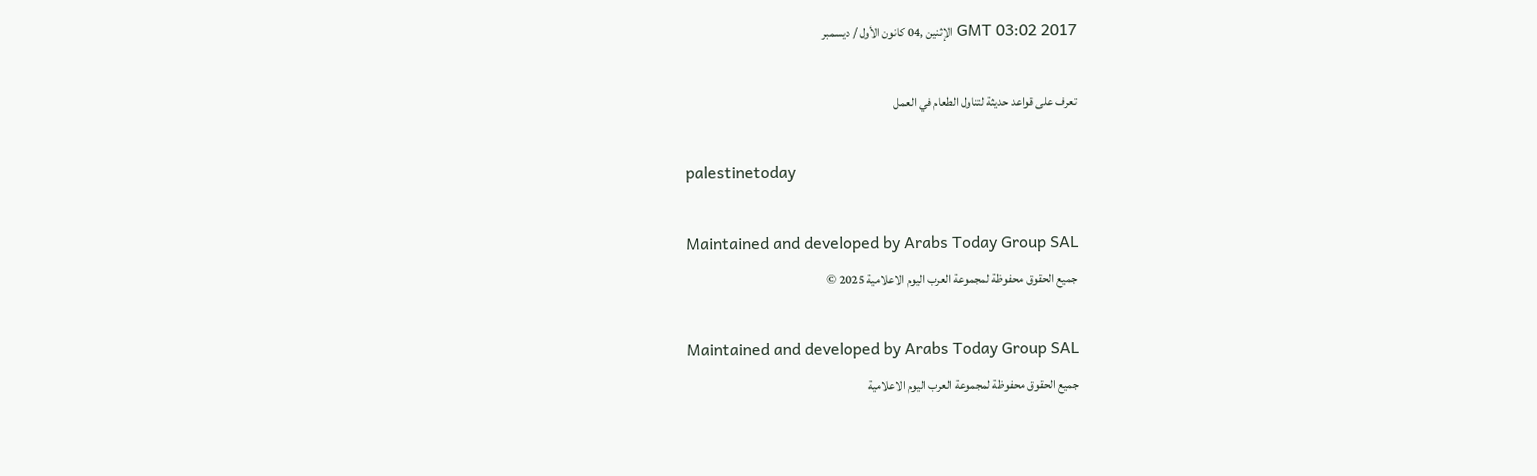GMT 03:02 2017 الإثنين ,04 كانون الأول / ديسمبر

تعرف على قواعد حديثة لتناول الطعام في العمل

palestinetoday

Maintained and developed by Arabs Today Group SAL
جميع الحقوق محفوظة لمجموعة العرب اليوم الاعلامية 2025 ©

Maintained and developed by Arabs Today Group SAL
جميع الحقوق محفوظة لمجموعة العرب اليوم الاعلامية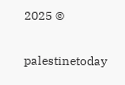2025 ©

palestinetoday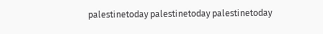palestinetoday palestinetoday palestinetoday